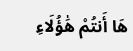هَا أَنتُمْ هَٰؤُلَاءِ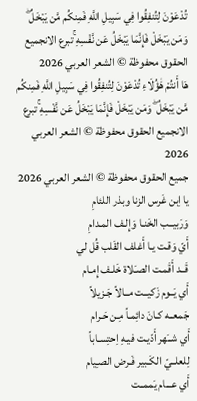تُدْعَوْنَ لِتُنفِقُوا فِي سَبِيلِ اللَّهِ فَمِنكُم مَّن يَبْخَلُ ۖ وَمَن يَبْخَلْ فَإِنَّمَا يَبْخَلُ عَن نَّفْسِهِ ۚتبرع الانجميع الحقوق محفوظة © الشعر العربي 2026
هَا أَنتُمْ هَٰؤُلَاءِ تُدْعَوْنَ لِتُنفِقُوا فِي سَبِيلِ اللَّهِ فَمِنكُم مَّن يَبْخَلُ ۖ وَمَن يَبْخَلْ فَإِنَّمَا يَبْخَلُ عَن نَّفْسِهِ ۚتبرع الانجميع الحقوق محفوظة © الشعر العربي 2026
جميع الحقوق محفوظة © الشعر العربي 2026
يا اِبن غَرس الزنا وبذر اللئامِ
وَرَبيــب الخَنـا وَإِلـف المـدامِ
أَيّ وَقـت يـا أَغلف القَلب قُل لي
قَــد أَقَمـت الصـَلاة خَلـف إِمـام
أَي يَــوم زَكيــت مــالاً جَـزيلاً
جَمعــه كـانَ دائِمـاً مِـن حَـرام
أَي شــَهر أَدّيـت فيـهِ اِحتِسـاباً
لِلعلــيّ الكَـبير فَـرض الصـِيام
أَي عـــام يَممــت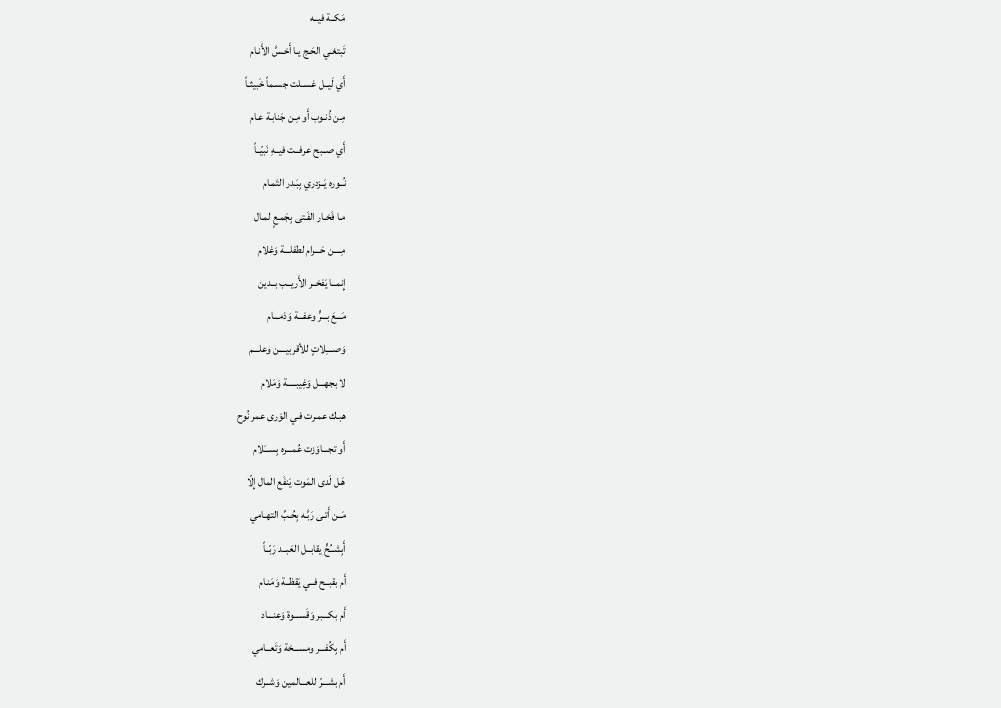مَكــة فيــه
تَبتغـي الحَـج يـا أَخـسَّ الأَنـام
أَي لَيــل غســلت جسـماً خَبيثـاً
مِـن ذُنـوب أَو مِـن جَنابـة عـام
أَي صــبح عرفــت فيــهِ نَبيّــاً
نُــوره يَــزدري بِبَـدر التَمـام
مـا فَخـار الفَـتى بِجَمـعٍ لمـال
مِــــن حَـــرام لطفلـــة وَغلام
إِنمــا يَفخــر الأَريــب بــدين
مَـــعَ بـــرٍّ وعفـــة وَذمـــام
وَصــــِلاتٍ للأقربيــــن وعلـــم
لا بجهـــل وَغِيبـــــة وَمَلام
هبـك عمـرت فـي الوَرى عمر نُوح
أَو تجـــاوَزت عُمـــره بِســـَلام
هَـل لَدى المَوت يَنفَع المال إِلّا
مَــن أَتـى رَبَّـه بِحُـبِّ التهـامي
أَبِشــُحٍّ يقابــل العَبــد رَبّــاً
أَم بقبــح فــي يَقظــة وَمَنـام
أَم بكـــبر وَقَســـوة وَعنـــاد
أَم بِكُفـــر ومســـخة وَتَعــامي
أَم بشـــرّ للعـــالمين وَشــرك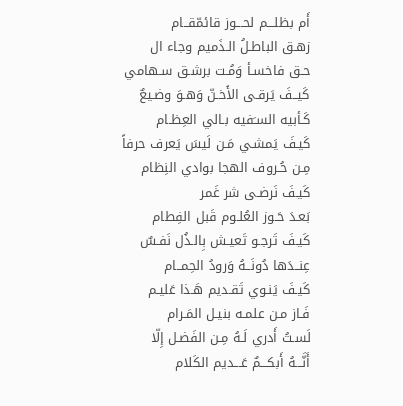أَم بظلـــم لحـــوز قائمّقــام
زهـق الباطـلُ الـذَميم وجاء ال
حـق فاخسـأ وَمُـت برشـق سـهامي
كَيــفَ يَرقـى الأَخـنّ وَهـوَ وضـيعٌ
كَـأبيه السـَفيه بـالي العِظـام
كَيـفَ يَمشـي مَـن لَيسَ يَعرف حرفاً
مِـن حُـروف الهجا بوادي النِظام
كَيـفَ نَرضـى شر غَمر
بَعـدَ حَـوز العُلـوم قَبل الفِطام
كَيـفَ تَرجـو تَعيـش بِالـذُل نَفـسٌ
عِنــدَها دُونَــهُ وَرودُ الحِمــام
كَيـفَ يَنـوي تَقـديم هَـذا عَليـم
فَـاز مـن علمـه بنيـل المَـرام
لَسـتُ أَدري لَـهُ مِـن الفَضـل إِلّا
أَنَّـــهُ أَبكـــمٌ عَـــديم الكَلام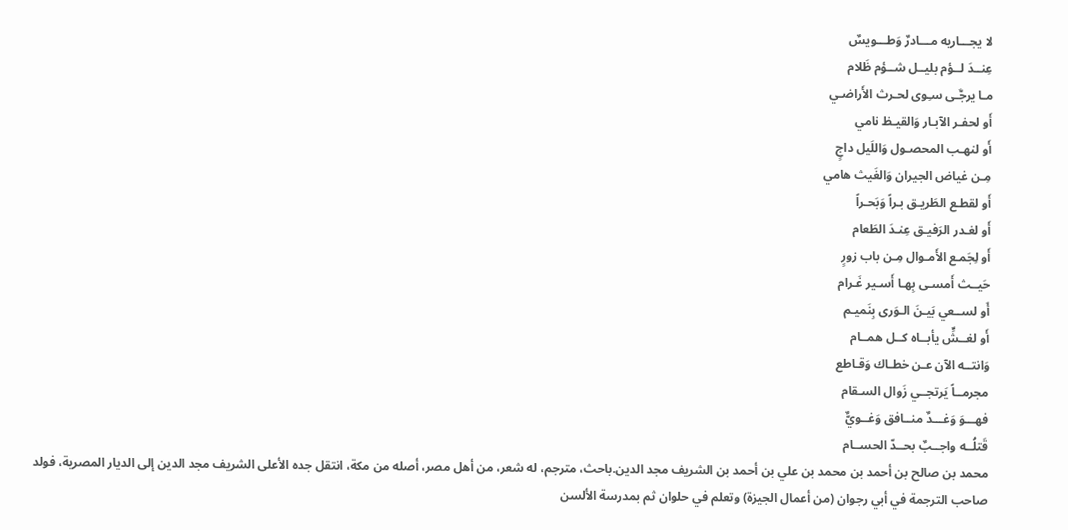لا يجـــاريه مـــادرٌ وَطـــويسٌ
عِنــدَ لــؤم بليــل شــؤم ظَلام
مـا يرجَّـى سـِوى لحـرث الأَراضـي
أَو لحفـر الآبـار وَالقيـظ نامي
أَو لنهـب المحصـول وَاللَيل داجٍ
مِـن غياض الجيران وَالغَيث هامي
أَو لقطـع الطَريـق بـراً وَبَحـراً
أَو لغـدر الرَفيـق عِنـدَ الطَعام
أَو لِجَمـع الأَمـوال مِـن باب زورٍ
حَيــث أَمسـى بِهـا أَسـير غَـرام
أَو لســعي بَيـنَ الـوَرى بِنَميـم
أَو لغــشٍّ يأبــاه كــل همــام
وَانتــه الآن عـن خطـاك وَقـاطع
مجرمــاً يَرتجــي زَوال السـقام
فهـــوَ وَغـــدٌ منــافق وَغــويٌّ
قَتلُــه واجــبٌ بحــدّ الحســام
محمد بن صالح بن أحمد بن محمد بن علي بن أحمد بن الشريف مجد الدين.باحث، مترجم، له شعر، من أهل مصر، أصله من مكة، انتقل جده الأعلى الشريف مجد الدين إلى الديار المصرية، فولد صاحب الترجمة في أبي رجوان (من أعمال الجيزة) وتعلم في حلوان ثم بمدرسة الألسن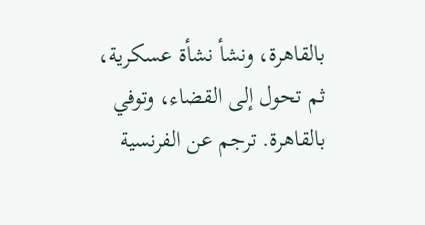بالقاهرة، ونشأ نشأة عسكرية، ثم تحول إلى القضاء، وتوفي بالقاهرة. ترجم عن الفرنسية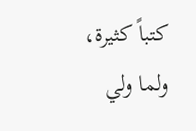كتباً كثيرة، ولما ولي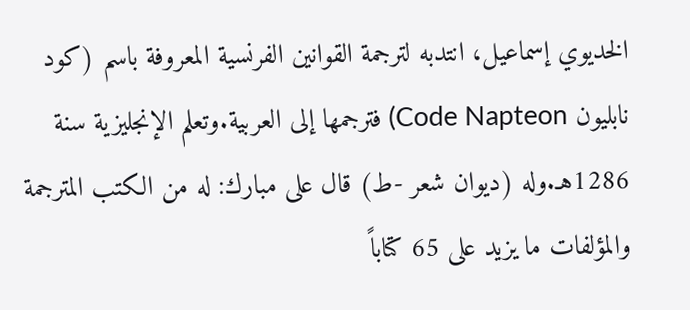الخديوي إسماعيل، انتدبه لترجمة القوانين الفرنسية المعروفة باسم (كود نابليون Code Napteon) فترجمها إلى العربية.وتعلم الإنجليزية سنة 1286هـ.وله (ديوان شعر -ط) قال على مبارك: له من الكتب المترجمة والمؤلفات ما يزيد على 65 كتاباً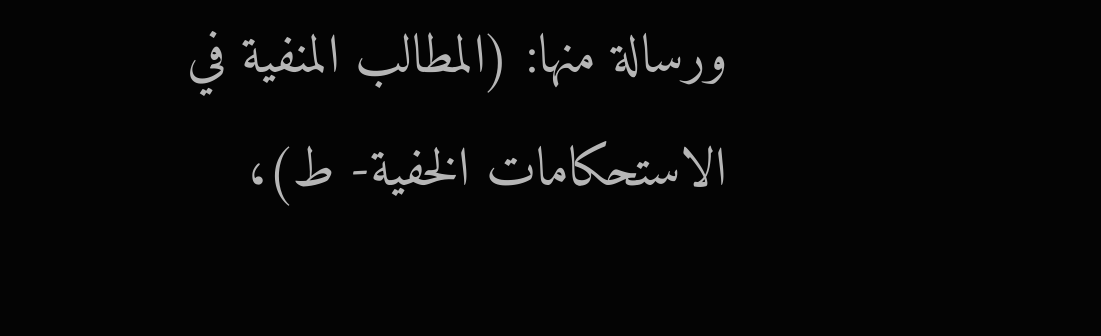ورسالة منها: (المطالب المنفية في الاستحكامات الخفية- ط)،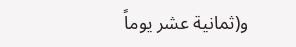و(ثمانية عشر يوماً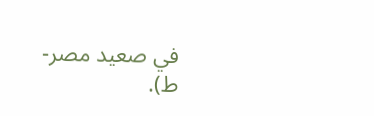في صعيد مصر-ط).